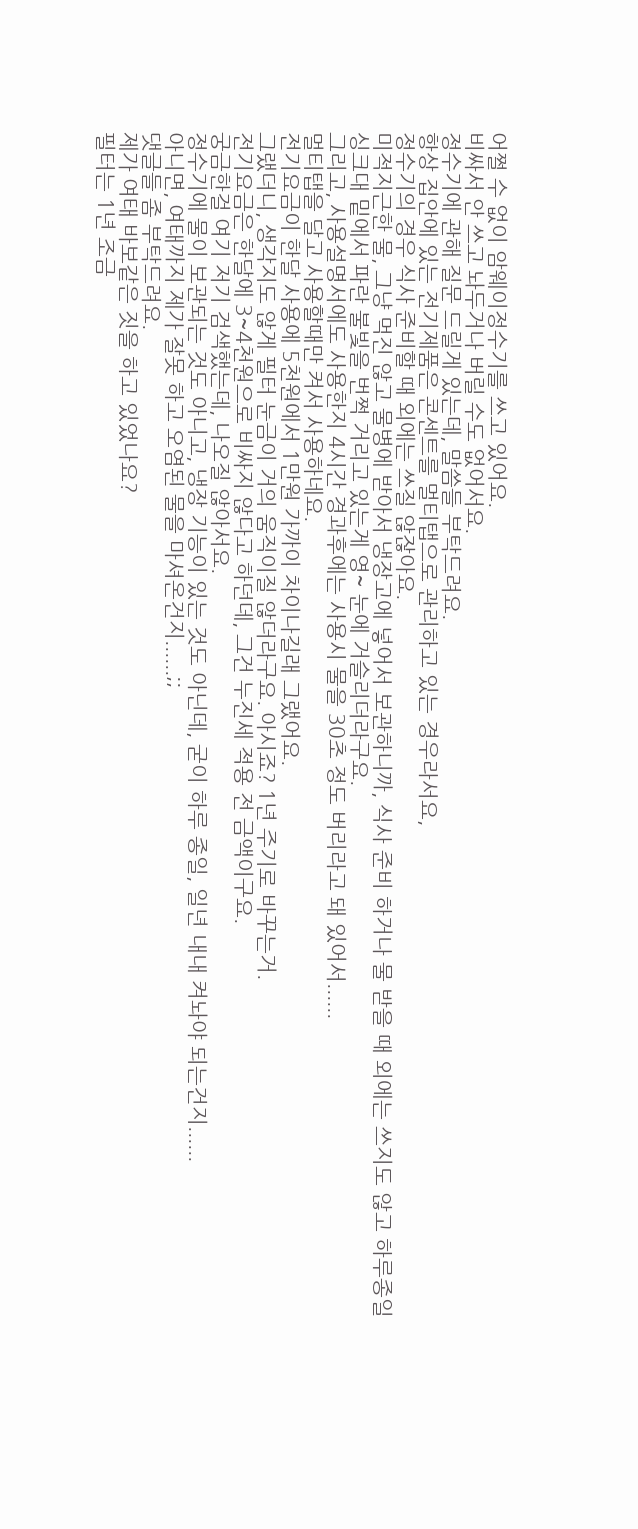어쩔 수 없이 암웨이정수기를 쓰고 있어요.
비싸서 안 쓰고 놔두거나 버릴 수도 없어서요.
정수기에 관해 질문 드릴게 있는데, 말씀들 부탁드려요.
항상 집안에 있는 전기제품은 콘센트를 멀티탭으로 관리하고 있는 경우라서요,
정수기의 경우 식사 준비할 때 외에는 쓰질 않잖아요.
미적지근한 물, 그냥 먹진 않고 물병에 받아서 냉장고에 넣어서 보관하니까, 식사 준비 하거나 물 받을 때 외에는 쓰지도 않고 하루종일 싱크대 밑에서 파란 불빛을 번쩍 거리고 있는게 영~ 눈에 거슬리더라구요.
그리고, 사용설명서에도 사용한지 4시간 경과후에는 사용시 물을 30초 정도 버리라고 돼 있어서......
멀티탭을 달고 사용할때만 켜서 사용하네요.
전기요금이 한달 사용에 5천원에서 1만원 가까이 차이나길래 그랬어요.
그랬더니, 생각지도 않게 필터 눈금이 거의 움직이질 않더라구요. 아시죠? 1년 주기로 바꾸는거.
전기요금은 한달에 3~4천원으로 비싸지 않다고 하던데, 그건 누진세 적용 전 금액이구요.
궁금한걸 여기 저기 검색했는데, 나오질 않아서요.
정수기에 물이 보관되는 것도 아니고, 냉장 기능이 있는 것도 아닌데, 굳이 하루 종일, 일년 내내 켜놔야 되는건지......
아니면, 여태까지 제가 잘못 하고 오염된 물을 마셔온건지......;;
댓글들 좀 부탁드려요.
제가 여태 바보같은 짓을 하고 있었나요?
필터는 1년 조금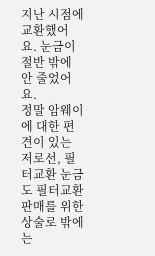지난 시점에 교환했어요. 눈금이 절반 밖에 안 줄었어요.
정말 암웨이에 대한 편견이 있는 저로선, 필터교환 눈금도 필터교환 판매를 위한 상술로 밖에는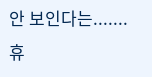안 보인다는.......휴